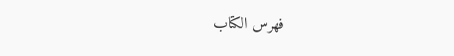فهرس الكتاب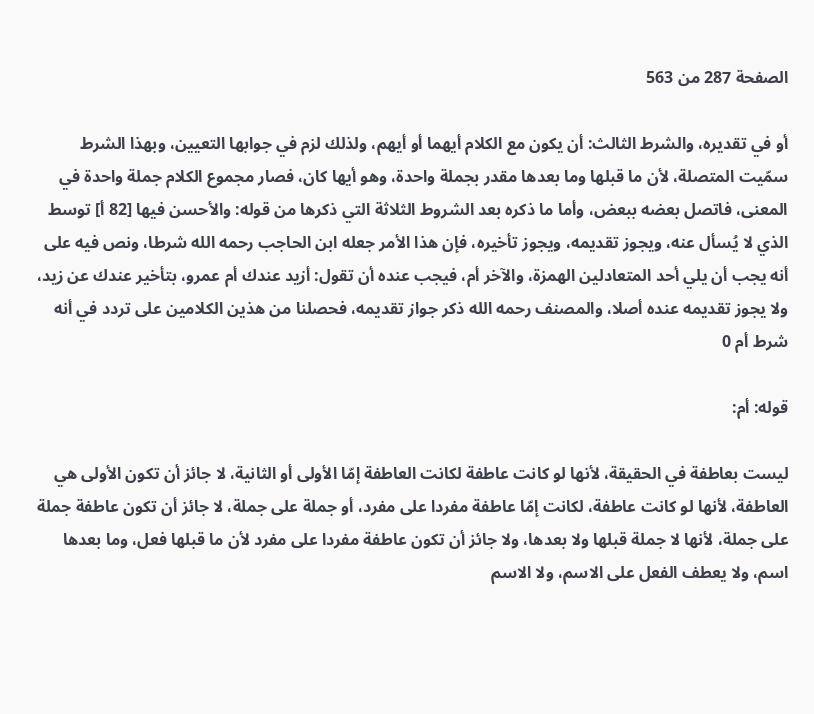الصفحة 287 من 563

أو في تقديره، والشرط الثالث: أن يكون مع الكلام أيهما أو أيهم، ولذلك لزم في جوابها التعيين، وبهذا الشرط سمّيت المتصلة، لأن ما قبلها وما بعدها مقدر بجملة واحدة، وهو أيها كان، فصار مجموع الكلام جملة واحدة في المعنى، فاتصل بعضه ببعض، وأما ما ذكره بعد الشروط الثلاثة التي ذكرها من قوله: والأحسن فيها [82 أ] توسط الذي لا يُسأل عنه، ويجوز تقديمه، ويجوز تأخيره، فإن هذا الأمر جعله ابن الحاجب رحمه الله شرطا، ونص فيه على أنه يجب أن يلي أحد المتعادلين الهمزة، والآخر أم، فيجب عنده أن تقول: أزيد عندك أم عمرو، بتأخير عندك عن زيد، ولا يجوز تقديمه عنده أصلا، والمصنف رحمه الله ذكر جواز تقديمه، فحصلنا من هذين الكلامين على تردد في أنه شرط أم 0

قوله: أم:

ليست بعاطفة في الحقيقة، لأنها لو كانت عاطفة لكانت العاطفة إمّا الأولى أو الثانية، لا جائز أن تكون الأولى هي العاطفة، لأنها لو كانت عاطفة، لكانت إمّا عاطفة مفردا على مفرد، أو جملة على جملة، لا جائز أن تكون عاطفة جملة على جملة، لأنها لا جملة قبلها ولا بعدها، ولا جائز أن تكون عاطفة مفردا على مفرد لأن ما قبلها فعل، وما بعدها اسم، ولا يعطف الفعل على الاسم، ولا الاسم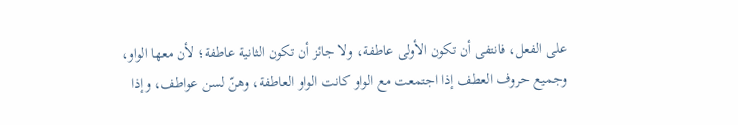على الفعل، فانتفى أن تكون الأولى عاطفة، ولا جائز أن تكون الثانية عاطفة؛ لأن معها الواو، وجميع حروف العطف إذا اجتمعت مع الواو كانت الواو العاطفة، وهنّ لسن عواطف، وإذا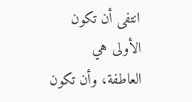انتفى أن تكون الأولى هي العاطفة، وأن تكون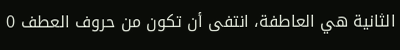الثانية هي العاطفة، انتفى أن تكون من حروف العطف 0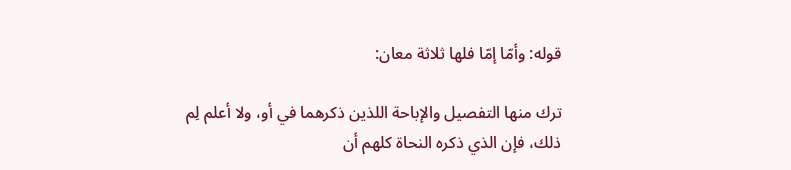قوله: وأمّا إمّا فلها ثلاثة معان:

ترك منها التفصيل والإباحة اللذين ذكرهما في أو، ولا أعلم لِم ذلك، فإن الذي ذكره النحاة كلهم أن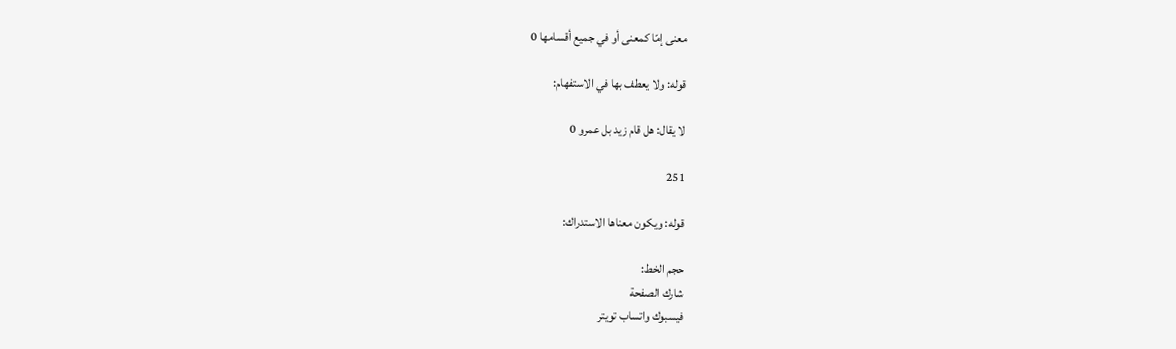معنى إمّا كمعنى أو في جميع أقسامها 0

قوله: ولا يعطف بها في الاستفهام:

لا يقال: هل قام زيد بل عمرو 0

251

قوله: ويكون معناها الاستدراك:

حجم الخط:
شارك الصفحة
فيسبوك واتساب تويتر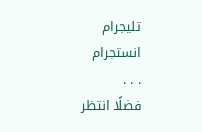تليجرام انستجرام
. . .
فضلًا انتظر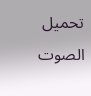تحميل الصوت